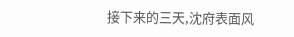接下来的三天,沈府表面风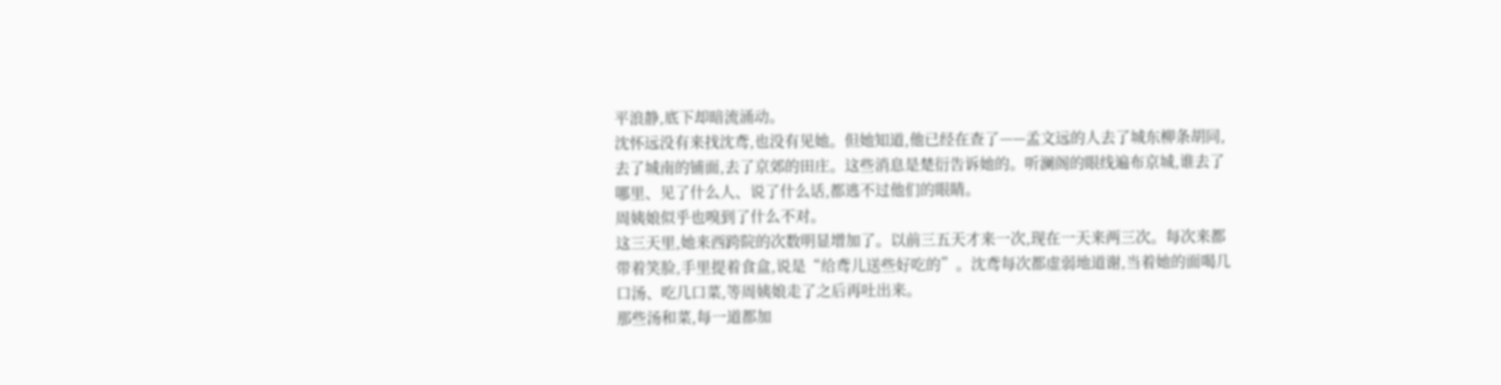平浪静,底下却暗流涌动。
沈怀远没有来找沈鸢,也没有见她。但她知道,他已经在查了——孟文远的人去了城东柳条胡同,去了城南的铺面,去了京郊的田庄。这些消息是楚衍告诉她的。听澜阁的眼线遍布京城,谁去了哪里、见了什么人、说了什么话,都逃不过他们的眼睛。
周姨娘似乎也嗅到了什么不对。
这三天里,她来西跨院的次数明显增加了。以前三五天才来一次,现在一天来两三次。每次来都带着笑脸,手里提着食盒,说是“给鸢儿送些好吃的”。沈鸢每次都虚弱地道谢,当着她的面喝几口汤、吃几口菜,等周姨娘走了之后再吐出来。
那些汤和菜,每一道都加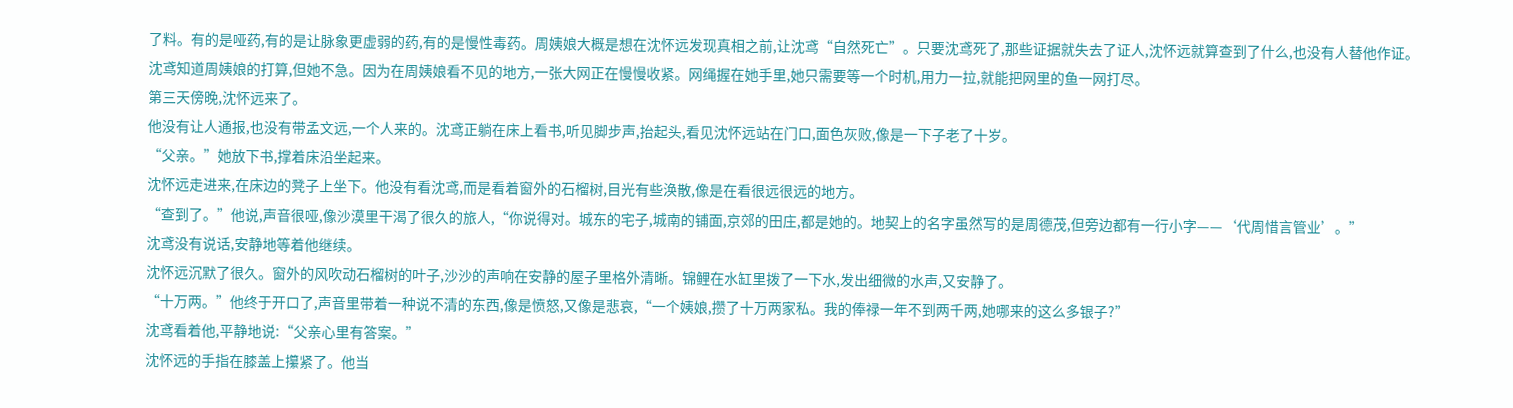了料。有的是哑药,有的是让脉象更虚弱的药,有的是慢性毒药。周姨娘大概是想在沈怀远发现真相之前,让沈鸢“自然死亡”。只要沈鸢死了,那些证据就失去了证人,沈怀远就算查到了什么,也没有人替他作证。
沈鸢知道周姨娘的打算,但她不急。因为在周姨娘看不见的地方,一张大网正在慢慢收紧。网绳握在她手里,她只需要等一个时机,用力一拉,就能把网里的鱼一网打尽。
第三天傍晚,沈怀远来了。
他没有让人通报,也没有带孟文远,一个人来的。沈鸢正躺在床上看书,听见脚步声,抬起头,看见沈怀远站在门口,面色灰败,像是一下子老了十岁。
“父亲。”她放下书,撑着床沿坐起来。
沈怀远走进来,在床边的凳子上坐下。他没有看沈鸢,而是看着窗外的石榴树,目光有些涣散,像是在看很远很远的地方。
“查到了。”他说,声音很哑,像沙漠里干渴了很久的旅人,“你说得对。城东的宅子,城南的铺面,京郊的田庄,都是她的。地契上的名字虽然写的是周德茂,但旁边都有一行小字——‘代周惜言管业’。”
沈鸢没有说话,安静地等着他继续。
沈怀远沉默了很久。窗外的风吹动石榴树的叶子,沙沙的声响在安静的屋子里格外清晰。锦鲤在水缸里拨了一下水,发出细微的水声,又安静了。
“十万两。”他终于开口了,声音里带着一种说不清的东西,像是愤怒,又像是悲哀,“一个姨娘,攒了十万两家私。我的俸禄一年不到两千两,她哪来的这么多银子?”
沈鸢看着他,平静地说:“父亲心里有答案。”
沈怀远的手指在膝盖上攥紧了。他当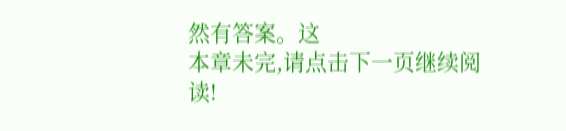然有答案。这
本章未完,请点击下一页继续阅读!